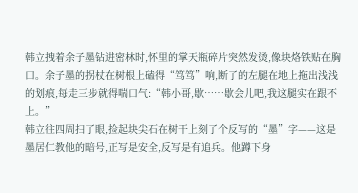韩立拽着余子墨钻进密林时,怀里的掌天瓶碎片突然发烫,像块烙铁贴在胸口。余子墨的拐杖在树根上磕得“笃笃”响,断了的左腿在地上拖出浅浅的划痕,每走三步就得喘口气:“韩小哥,歇……歇会儿吧,我这腿实在跟不上。”
韩立往四周扫了眼,捡起块尖石在树干上刻了个反写的“墨”字——这是墨居仁教他的暗号,正写是安全,反写是有追兵。他蹲下身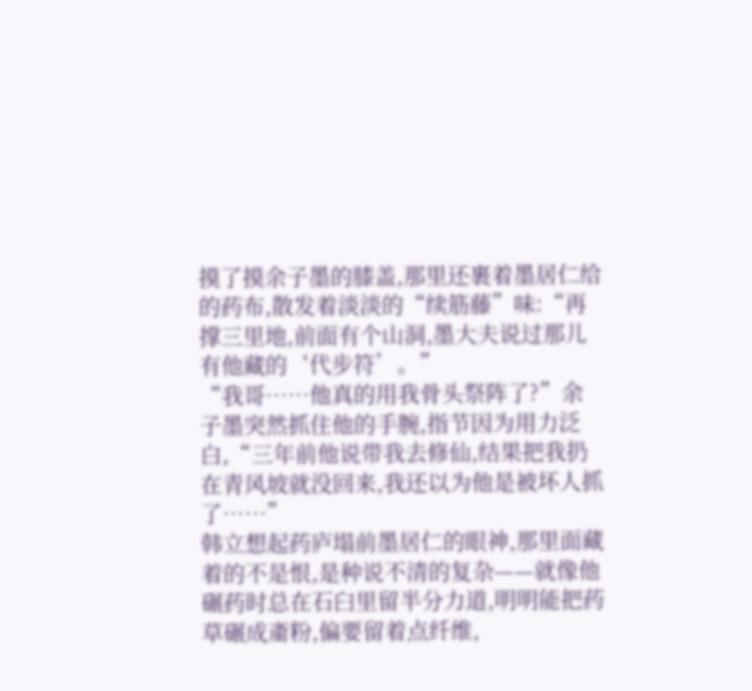摸了摸余子墨的膝盖,那里还裹着墨居仁给的药布,散发着淡淡的“续筋藤”味:“再撑三里地,前面有个山洞,墨大夫说过那儿有他藏的‘代步符’。”
“我哥……他真的用我骨头祭阵了?”余子墨突然抓住他的手腕,指节因为用力泛白,“三年前他说带我去修仙,结果把我扔在青风坡就没回来,我还以为他是被坏人抓了……”
韩立想起药庐塌前墨居仁的眼神,那里面藏着的不是恨,是种说不清的复杂——就像他碾药时总在石臼里留半分力道,明明能把药草碾成齑粉,偏要留着点纤维,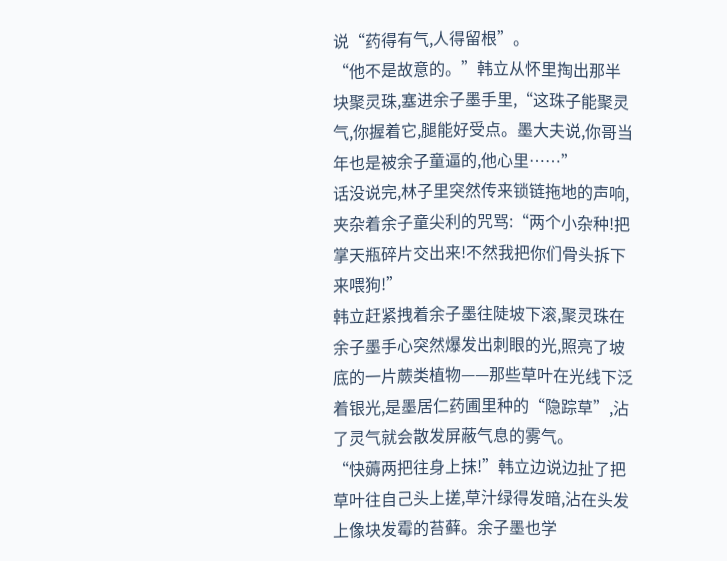说“药得有气,人得留根”。
“他不是故意的。”韩立从怀里掏出那半块聚灵珠,塞进余子墨手里,“这珠子能聚灵气,你握着它,腿能好受点。墨大夫说,你哥当年也是被余子童逼的,他心里……”
话没说完,林子里突然传来锁链拖地的声响,夹杂着余子童尖利的咒骂:“两个小杂种!把掌天瓶碎片交出来!不然我把你们骨头拆下来喂狗!”
韩立赶紧拽着余子墨往陡坡下滚,聚灵珠在余子墨手心突然爆发出刺眼的光,照亮了坡底的一片蕨类植物——那些草叶在光线下泛着银光,是墨居仁药圃里种的“隐踪草”,沾了灵气就会散发屏蔽气息的雾气。
“快薅两把往身上抹!”韩立边说边扯了把草叶往自己头上搓,草汁绿得发暗,沾在头发上像块发霉的苔藓。余子墨也学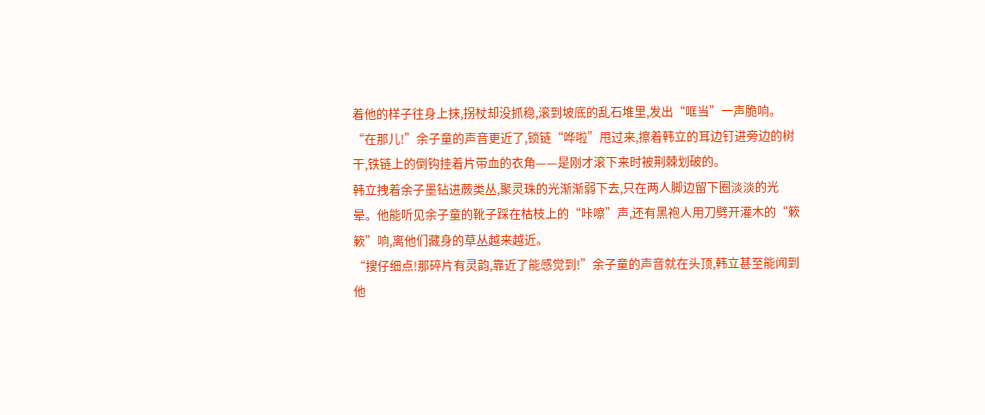着他的样子往身上抹,拐杖却没抓稳,滚到坡底的乱石堆里,发出“哐当”一声脆响。
“在那儿!”余子童的声音更近了,锁链“哗啦”甩过来,擦着韩立的耳边钉进旁边的树干,铁链上的倒钩挂着片带血的衣角——是刚才滚下来时被荆棘划破的。
韩立拽着余子墨钻进蕨类丛,聚灵珠的光渐渐弱下去,只在两人脚边留下圈淡淡的光晕。他能听见余子童的靴子踩在枯枝上的“咔嚓”声,还有黑袍人用刀劈开灌木的“簌簌”响,离他们藏身的草丛越来越近。
“搜仔细点!那碎片有灵韵,靠近了能感觉到!”余子童的声音就在头顶,韩立甚至能闻到他